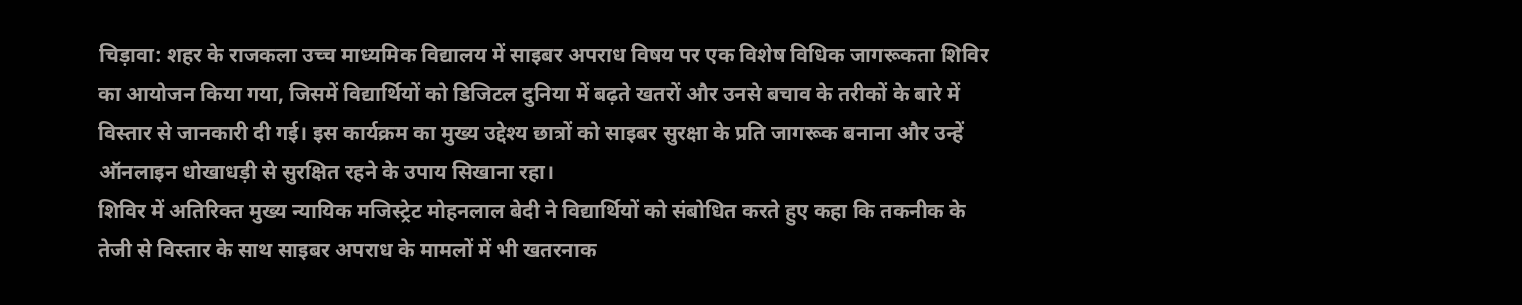चिड़ावा: शहर के राजकला उच्च माध्यमिक विद्यालय में साइबर अपराध विषय पर एक विशेष विधिक जागरूकता शिविर का आयोजन किया गया, जिसमें विद्यार्थियों को डिजिटल दुनिया में बढ़ते खतरों और उनसे बचाव के तरीकों के बारे में विस्तार से जानकारी दी गई। इस कार्यक्रम का मुख्य उद्देश्य छात्रों को साइबर सुरक्षा के प्रति जागरूक बनाना और उन्हें ऑनलाइन धोखाधड़ी से सुरक्षित रहने के उपाय सिखाना रहा।
शिविर में अतिरिक्त मुख्य न्यायिक मजिस्ट्रेट मोहनलाल बेदी ने विद्यार्थियों को संबोधित करते हुए कहा कि तकनीक के तेजी से विस्तार के साथ साइबर अपराध के मामलों में भी खतरनाक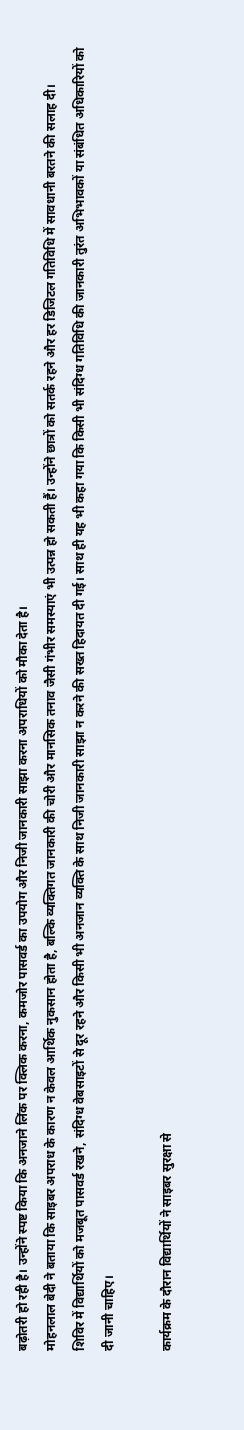बढ़ोतरी हो रही है। उन्होंने स्पष्ट किया कि अनजाने लिंक पर क्लिक करना, कमजोर पासवर्ड का उपयोग और निजी जानकारी साझा करना अपराधियों को मौका देता है।
मोहनलाल बेदी ने बताया कि साइबर अपराध के कारण न केवल आर्थिक नुकसान होता है, बल्कि व्यक्तिगत जानकारी की चोरी और मानसिक तनाव जैसी गंभीर समस्याएं भी उत्पन्न हो सकती हैं। उन्होंने छात्रों को सतर्क रहने और हर डिजिटल गतिविधि में सावधानी बरतने की सलाह दी।
शिविर में विद्यार्थियों को मजबूत पासवर्ड रखने, संदिग्ध वेबसाइटों से दूर रहने और किसी भी अनजान व्यक्ति के साथ निजी जानकारी साझा न करने की सख्त हिदायत दी गई। साथ ही यह भी कहा गया कि किसी भी संदिग्ध गतिविधि की जानकारी तुरंत अभिभावकों या संबंधित अधिकारियों को दी जानी चाहिए।

कार्यक्रम के दौरान विद्यार्थियों ने साइबर सुरक्षा से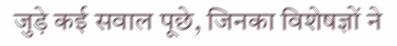जुड़े कई सवाल पूछे, जिनका विशेषज्ञों ने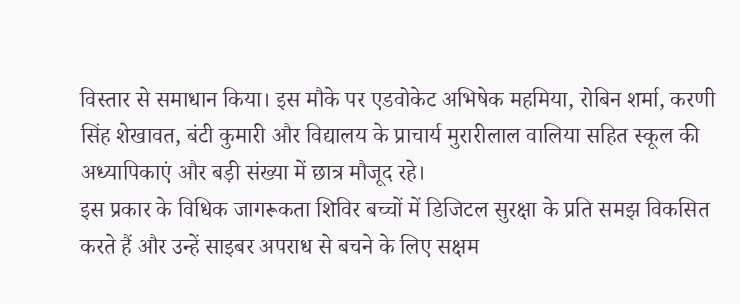विस्तार से समाधान किया। इस मौके पर एडवोकेट अभिषेक महमिया, रोबिन शर्मा, करणी सिंह शेखावत, बंटी कुमारी और विद्यालय के प्राचार्य मुरारीलाल वालिया सहित स्कूल की अध्यापिकाएं और बड़ी संख्या में छात्र मौजूद रहे।
इस प्रकार के विधिक जागरूकता शिविर बच्चों में डिजिटल सुरक्षा के प्रति समझ विकसित करते हैं और उन्हें साइबर अपराध से बचने के लिए सक्षम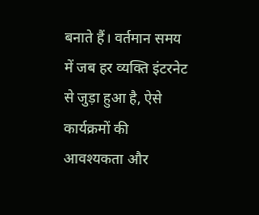बनाते हैं। वर्तमान समय में जब हर व्यक्ति इंटरनेट से जुड़ा हुआ है, ऐसे कार्यक्रमों की आवश्यकता और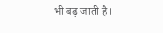भी बढ़ जाती है।